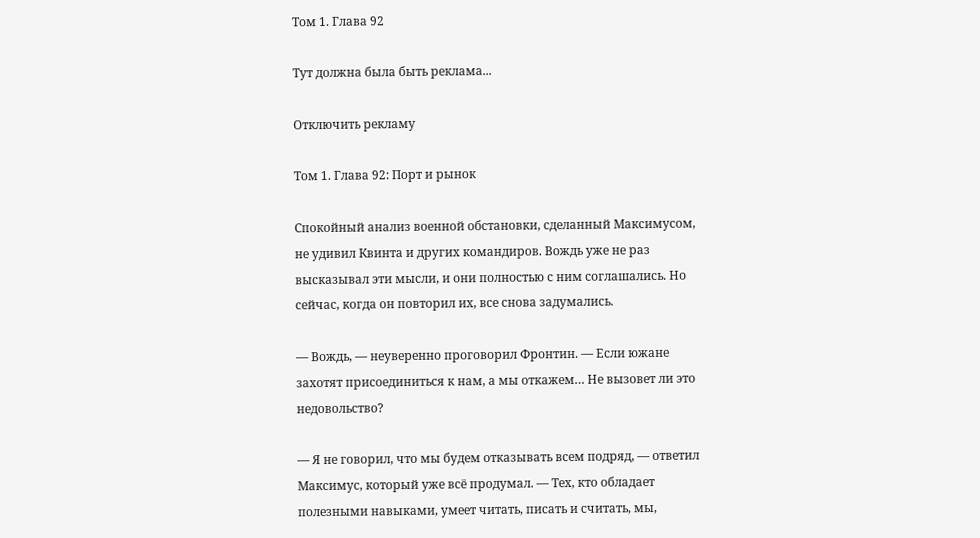Том 1. Глава 92

Тут должна была быть реклама...

Отключить рекламу

Том 1. Глава 92: Порт и рынок

Спокойный анализ военной обстановки, сделанный Максимусом, не удивил Квинта и других командиров. Вождь уже не раз высказывал эти мысли, и они полностью с ним соглашались. Но сейчас, когда он повторил их, все снова задумались.

— Вождь, — неуверенно проговорил Фронтин. — Если южане захотят присоединиться к нам, а мы откажем… Не вызовет ли это недовольство?

— Я не говорил, что мы будем отказывать всем подряд, — ответил Максимус, который уже всё продумал. — Тех, кто обладает полезными навыками, умеет читать, писать и считать, мы,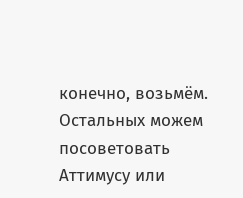конечно, возьмём. Остальных можем посоветовать Аттимусу или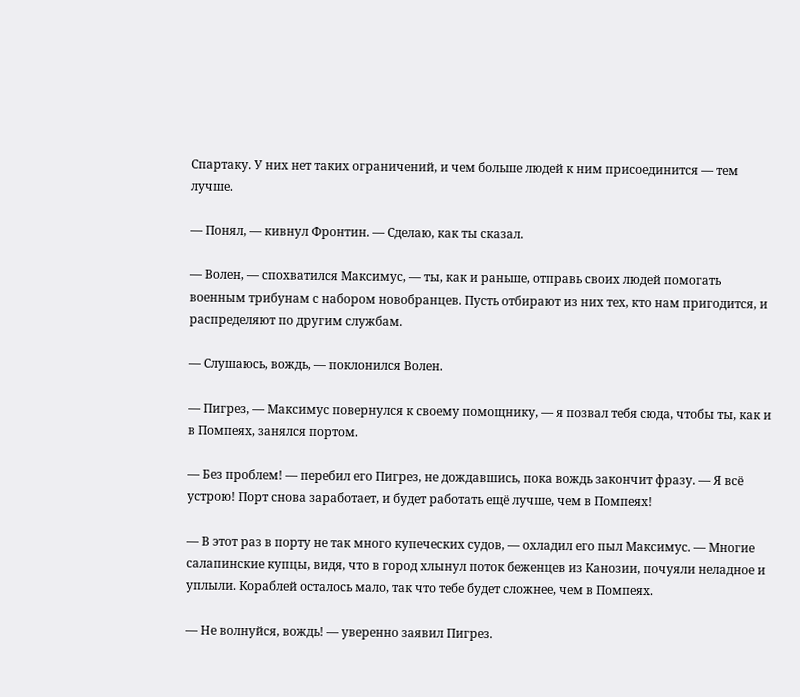Спартаку. У них нет таких ограничений, и чем больше людей к ним присоединится — тем лучше.

— Понял, — кивнул Фронтин. — Сделаю, как ты сказал.

— Волен, — спохватился Максимус, — ты, как и раньше, отправь своих людей помогать военным трибунам с набором новобранцев. Пусть отбирают из них тех, кто нам пригодится, и распределяют по другим службам.

— Слушаюсь, вождь, — поклонился Волен.

— Пигрез, — Максимус повернулся к своему помощнику, — я позвал тебя сюда, чтобы ты, как и в Помпеях, занялся портом.

— Без проблем! — перебил его Пигрез, не дождавшись, пока вождь закончит фразу. — Я всё устрою! Порт снова заработает, и будет работать ещё лучше, чем в Помпеях!

— В этот раз в порту не так много купеческих судов, — охладил его пыл Максимус. — Многие салапинские купцы, видя, что в город хлынул поток беженцев из Канозии, почуяли неладное и уплыли. Кораблей осталось мало, так что тебе будет сложнее, чем в Помпеях.

— Не волнуйся, вождь! — уверенно заявил Пигрез.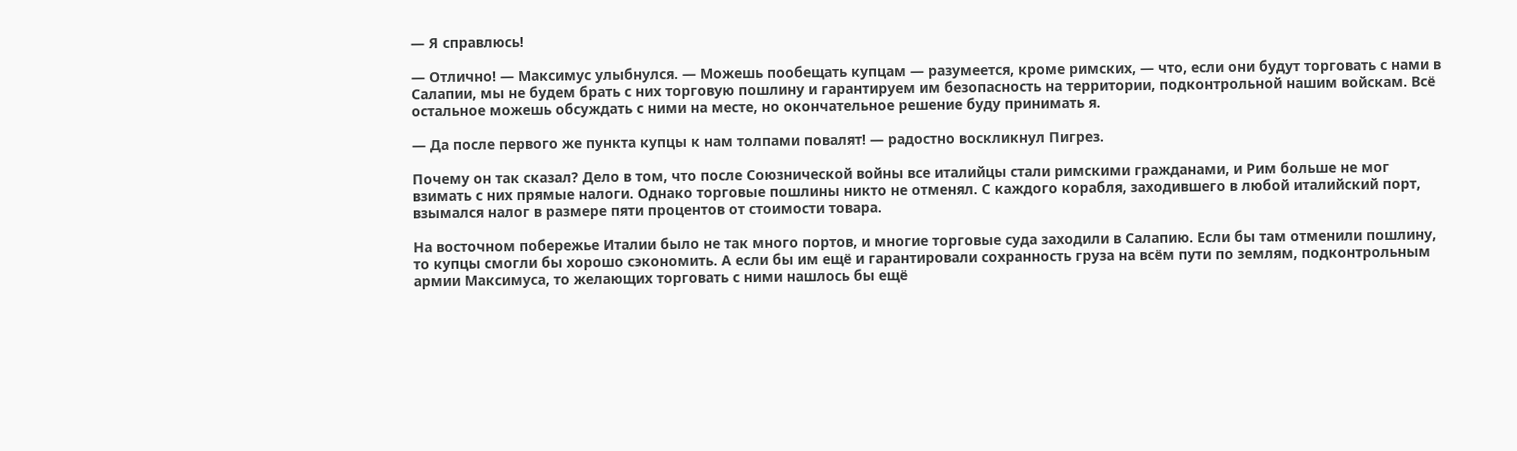— Я справлюсь!

— Отлично! — Максимус улыбнулся. — Можешь пообещать купцам — разумеется, кроме римских, — что, если они будут торговать с нами в Салапии, мы не будем брать с них торговую пошлину и гарантируем им безопасность на территории, подконтрольной нашим войскам. Всё остальное можешь обсуждать с ними на месте, но окончательное решение буду принимать я.

— Да после первого же пункта купцы к нам толпами повалят! — радостно воскликнул Пигрез.

Почему он так сказал? Дело в том, что после Союзнической войны все италийцы стали римскими гражданами, и Рим больше не мог взимать с них прямые налоги. Однако торговые пошлины никто не отменял. С каждого корабля, заходившего в любой италийский порт, взымался налог в размере пяти процентов от стоимости товара.

На восточном побережье Италии было не так много портов, и многие торговые суда заходили в Салапию. Если бы там отменили пошлину, то купцы смогли бы хорошо сэкономить. А если бы им ещё и гарантировали сохранность груза на всём пути по землям, подконтрольным армии Максимуса, то желающих торговать с ними нашлось бы ещё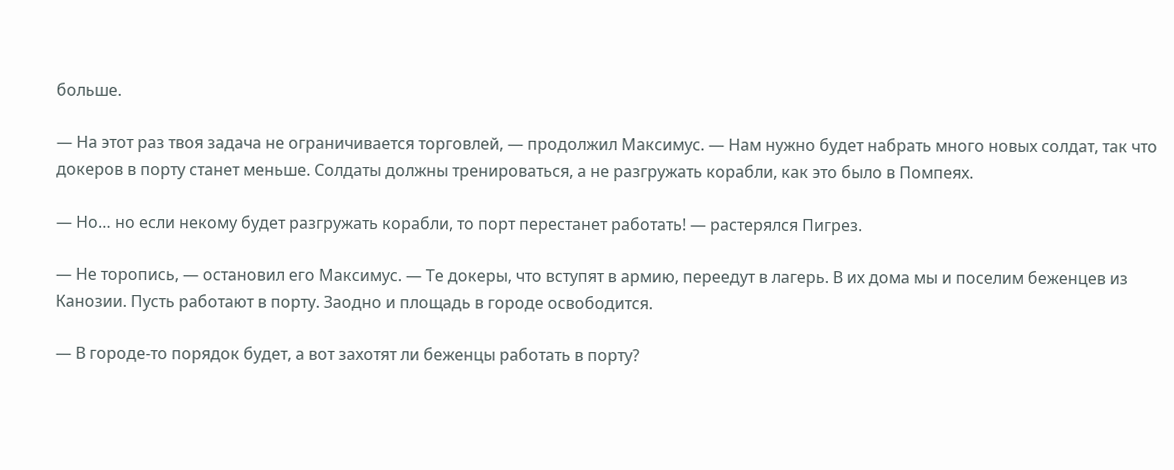больше.

— На этот раз твоя задача не ограничивается торговлей, — продолжил Максимус. — Нам нужно будет набрать много новых солдат, так что докеров в порту станет меньше. Солдаты должны тренироваться, а не разгружать корабли, как это было в Помпеях.

— Но… но если некому будет разгружать корабли, то порт перестанет работать! — растерялся Пигрез.

— Не торопись, — остановил его Максимус. — Те докеры, что вступят в армию, переедут в лагерь. В их дома мы и поселим беженцев из Канозии. Пусть работают в порту. Заодно и площадь в городе освободится.

— В городе-то порядок будет, а вот захотят ли беженцы работать в порту?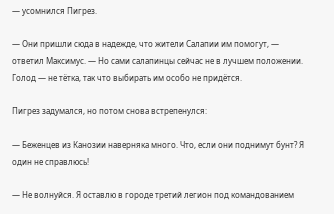— усомнился Пигрез.

— Они пришли сюда в надежде, что жители Салапии им помогут, — ответил Максимус. — Но сами салапинцы сейчас не в лучшем положении. Голод — не тётка, так что выбирать им особо не придётся.

Пигрез задумался, но потом снова встрепенулся:

— Беженцев из Канозии наверняка много. Что, если они поднимут бунт? Я один не справлюсь!

— Не волнуйся. Я оставлю в городе третий легион под командованием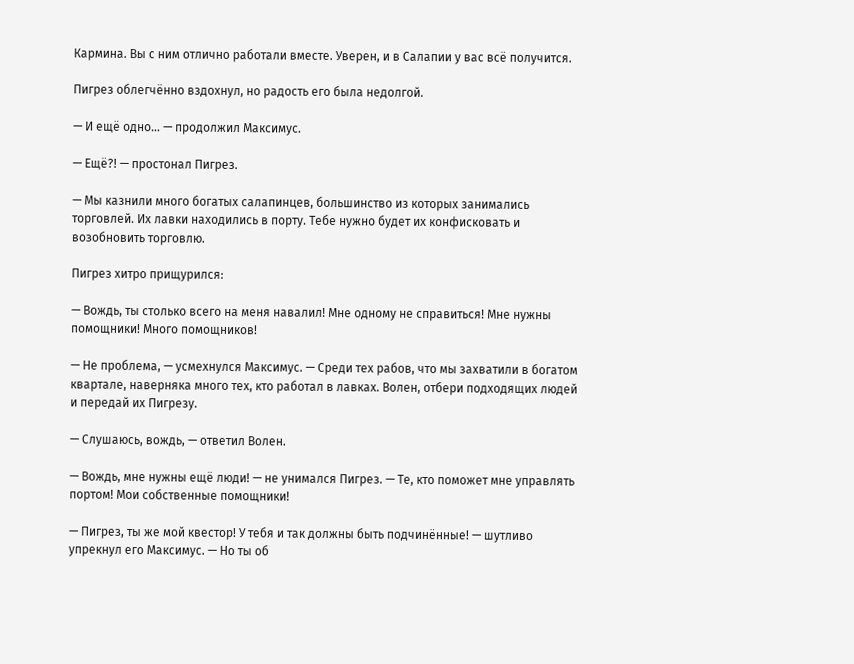Кармина. Вы с ним отлично работали вместе. Уверен, и в Салапии у вас всё получится.

Пигрез облегчённо вздохнул, но радость его была недолгой.

— И ещё одно… — продолжил Максимус.

— Ещё?! — простонал Пигрез.

— Мы казнили много богатых салапинцев, большинство из которых занимались торговлей. Их лавки находились в порту. Тебе нужно будет их конфисковать и возобновить торговлю.

Пигрез хитро прищурился:

— Вождь, ты столько всего на меня навалил! Мне одному не справиться! Мне нужны помощники! Много помощников!

— Не проблема, — усмехнулся Максимус. — Среди тех рабов, что мы захватили в богатом квартале, наверняка много тех, кто работал в лавках. Волен, отбери подходящих людей и передай их Пигрезу.

— Слушаюсь, вождь, — ответил Волен.

— Вождь, мне нужны ещё люди! — не унимался Пигрез. — Те, кто поможет мне управлять портом! Мои собственные помощники!

— Пигрез, ты же мой квестор! У тебя и так должны быть подчинённые! — шутливо упрекнул его Максимус. — Но ты об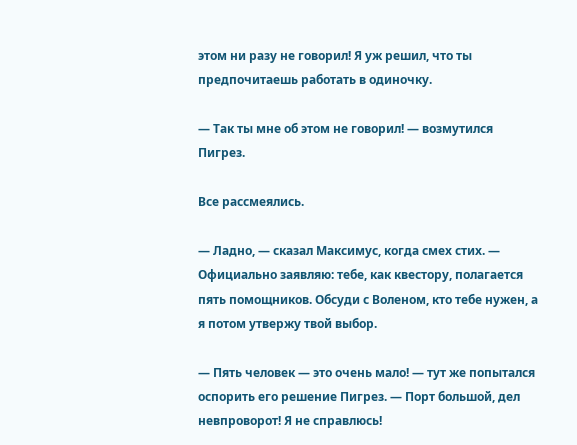этом ни разу не говорил! Я уж решил, что ты предпочитаешь работать в одиночку.

— Так ты мне об этом не говорил! — возмутился Пигрез.

Все рассмеялись.

— Ладно, — сказал Максимус, когда смех стих. — Официально заявляю: тебе, как квестору, полагается пять помощников. Обсуди с Воленом, кто тебе нужен, а я потом утвержу твой выбор.

— Пять человек — это очень мало! — тут же попытался оспорить его решение Пигрез. — Порт большой, дел невпроворот! Я не справлюсь!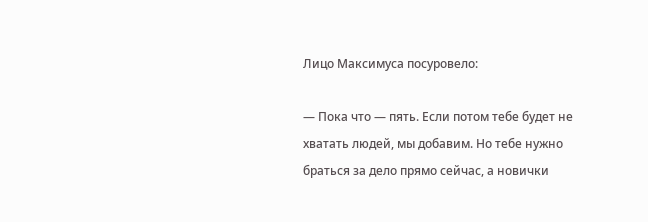Лицо Максимуса посуровело:

— Пока что — пять. Если потом тебе будет не хватать людей, мы добавим. Но тебе нужно браться за дело прямо сейчас, а новички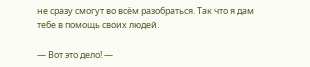не сразу смогут во всём разобраться. Так что я дам тебе в помощь своих людей.

— Вот это дело! —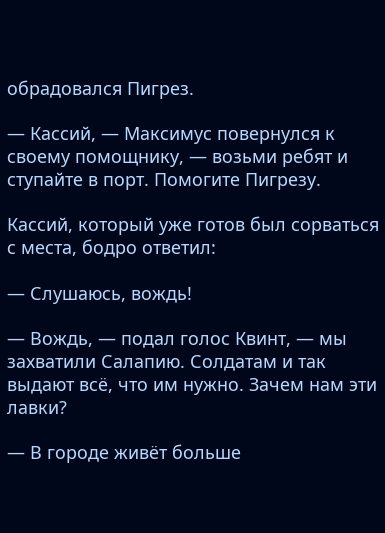обрадовался Пигрез.

— Кассий, — Максимус повернулся к своему помощнику, — возьми ребят и ступайте в порт. Помогите Пигрезу.

Кассий, который уже готов был сорваться с места, бодро ответил:

— Слушаюсь, вождь!

— Вождь, — подал голос Квинт, — мы захватили Салапию. Солдатам и так выдают всё, что им нужно. Зачем нам эти лавки?

— В городе живёт больше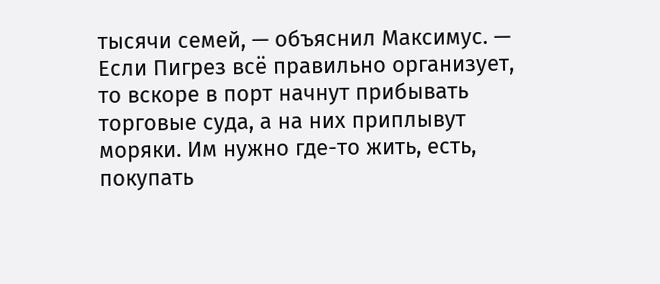тысячи семей, — объяснил Максимус. — Если Пигрез всё правильно организует, то вскоре в порт начнут прибывать торговые суда, а на них приплывут моряки. Им нужно где-то жить, есть, покупать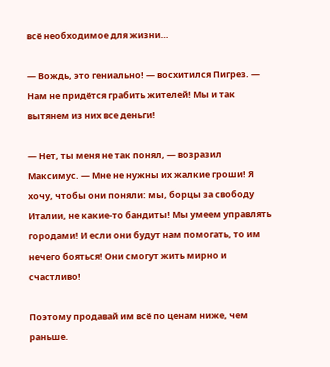всё необходимое для жизни…

— Вождь, это гениально! — восхитился Пигрез. — Нам не придётся грабить жителей! Мы и так вытянем из них все деньги!

— Нет, ты меня не так понял, — возразил Максимус. — Мне не нужны их жалкие гроши! Я хочу, чтобы они поняли: мы, борцы за свободу Италии, не какие-то бандиты! Мы умеем управлять городами! И если они будут нам помогать, то им нечего бояться! Они смогут жить мирно и счастливо!

Поэтому продавай им всё по ценам ниже, чем раньше.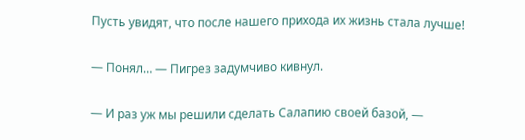Пусть увидят, что после нашего прихода их жизнь стала лучше!

— Понял… — Пигрез задумчиво кивнул.

— И раз уж мы решили сделать Салапию своей базой, —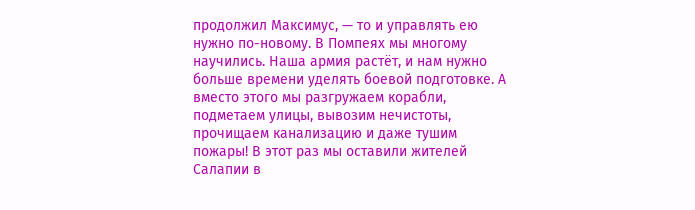продолжил Максимус, — то и управлять ею нужно по-новому. В Помпеях мы многому научились. Наша армия растёт, и нам нужно больше времени уделять боевой подготовке. А вместо этого мы разгружаем корабли, подметаем улицы, вывозим нечистоты, прочищаем канализацию и даже тушим пожары! В этот раз мы оставили жителей Салапии в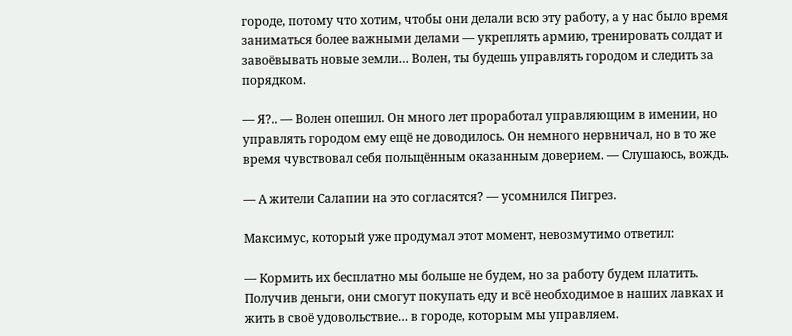городе, потому что хотим, чтобы они делали всю эту работу, а у нас было время заниматься более важными делами — укреплять армию, тренировать солдат и завоёвывать новые земли… Волен, ты будешь управлять городом и следить за порядком.

— Я?.. — Волен опешил. Он много лет проработал управляющим в имении, но управлять городом ему ещё не доводилось. Он немного нервничал, но в то же время чувствовал себя польщённым оказанным доверием. — Слушаюсь, вождь.

— А жители Салапии на это согласятся? — усомнился Пигрез.

Максимус, который уже продумал этот момент, невозмутимо ответил:

— Кормить их бесплатно мы больше не будем, но за работу будем платить. Получив деньги, они смогут покупать еду и всё необходимое в наших лавках и жить в своё удовольствие… в городе, которым мы управляем.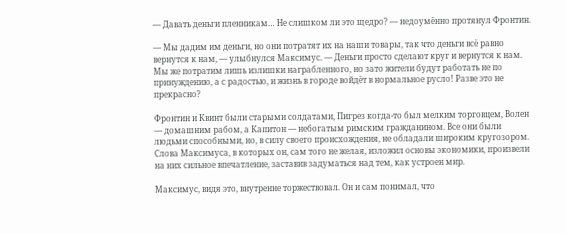— Давать деньги пленникам… Не слишком ли это щедро? — недоумённо протянул Фронтин.

— Мы дадим им деньги, но они потратят их на наши товары, так что деньги всё равно вернутся к нам, — улыбнулся Максимус. — Деньги просто сделают круг и вернутся к нам. Мы же потратим лишь излишки награбленного, но зато жители будут работать не по принуждению, а с радостью, и жизнь в городе войдёт в нормальное русло! Разве это не прекрасно?

Фронтин и Квинт были старыми солдатами, Пигрез когда-то был мелким торговцем, Волен — домашним рабом, а Капитон — небогатым римским гражданином. Все они были людьми способными, но, в силу своего происхождения, не обладали широким кругозором. Слова Максимуса, в которых он, сам того не желая, изложил основы экономики, произвели на них сильное впечатление, заставив задуматься над тем, как устроен мир.

Максимус, видя это, внутренне торжествовал. Он и сам понимал, что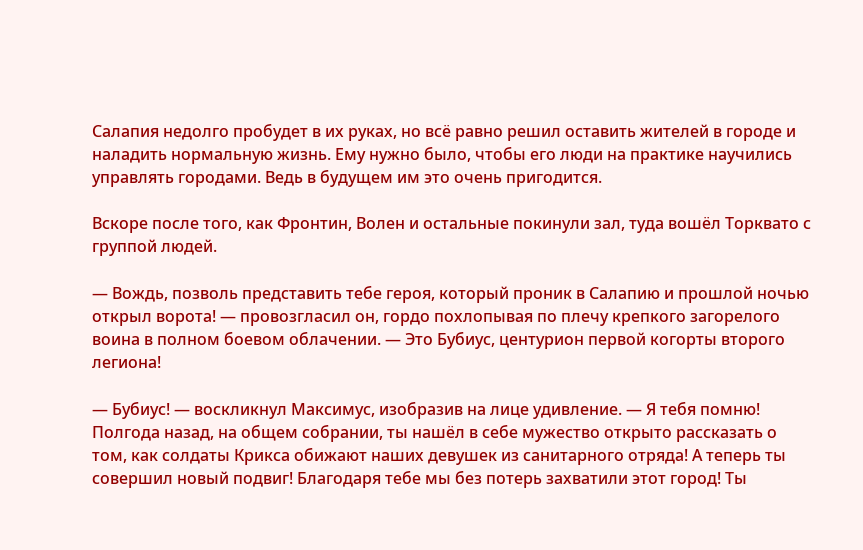Салапия недолго пробудет в их руках, но всё равно решил оставить жителей в городе и наладить нормальную жизнь. Ему нужно было, чтобы его люди на практике научились управлять городами. Ведь в будущем им это очень пригодится.

Вскоре после того, как Фронтин, Волен и остальные покинули зал, туда вошёл Торквато с группой людей.

— Вождь, позволь представить тебе героя, который проник в Салапию и прошлой ночью открыл ворота! — провозгласил он, гордо похлопывая по плечу крепкого загорелого воина в полном боевом облачении. — Это Бубиус, центурион первой когорты второго легиона!

— Бубиус! — воскликнул Максимус, изобразив на лице удивление. — Я тебя помню! Полгода назад, на общем собрании, ты нашёл в себе мужество открыто рассказать о том, как солдаты Крикса обижают наших девушек из санитарного отряда! А теперь ты совершил новый подвиг! Благодаря тебе мы без потерь захватили этот город! Ты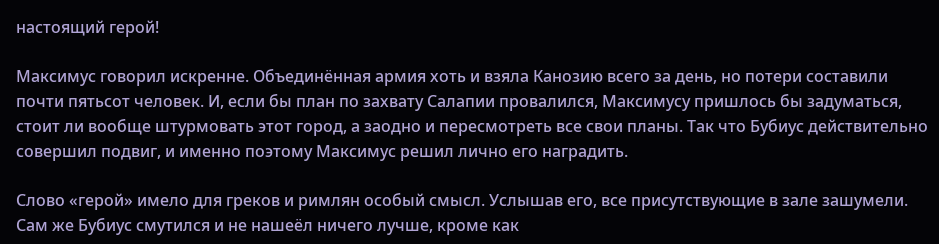настоящий герой!

Максимус говорил искренне. Объединённая армия хоть и взяла Канозию всего за день, но потери составили почти пятьсот человек. И, если бы план по захвату Салапии провалился, Максимусу пришлось бы задуматься, стоит ли вообще штурмовать этот город, а заодно и пересмотреть все свои планы. Так что Бубиус действительно совершил подвиг, и именно поэтому Максимус решил лично его наградить.

Слово «герой» имело для греков и римлян особый смысл. Услышав его, все присутствующие в зале зашумели. Сам же Бубиус смутился и не нашеёл ничего лучше, кроме как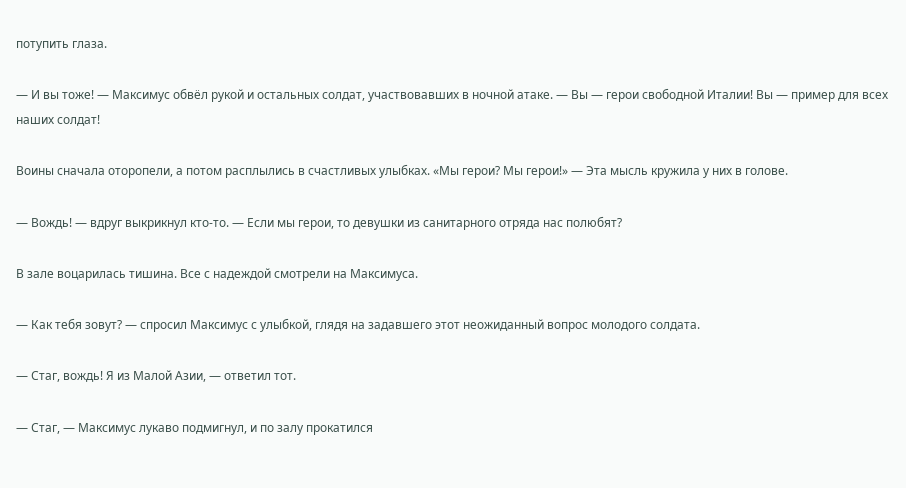потупить глаза.

— И вы тоже! — Максимус обвёл рукой и остальных солдат, участвовавших в ночной атаке. — Вы — герои свободной Италии! Вы — пример для всех наших солдат!

Воины сначала оторопели, а потом расплылись в счастливых улыбках. «Мы герои? Мы герои!» — Эта мысль кружила у них в голове.

— Вождь! — вдруг выкрикнул кто-то. — Если мы герои, то девушки из санитарного отряда нас полюбят?

В зале воцарилась тишина. Все с надеждой смотрели на Максимуса.

— Как тебя зовут? — спросил Максимус с улыбкой, глядя на задавшего этот неожиданный вопрос молодого солдата.

— Стаг, вождь! Я из Малой Азии, — ответил тот.

— Стаг, — Максимус лукаво подмигнул, и по залу прокатился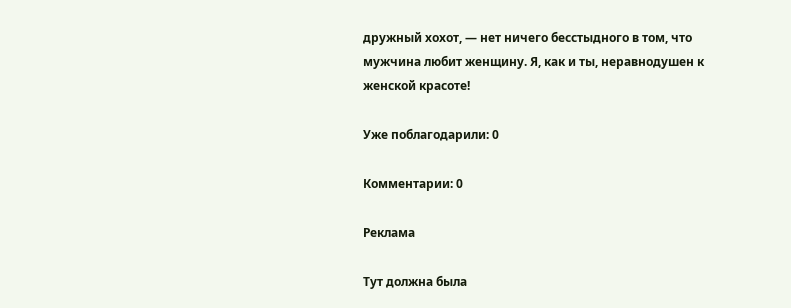дружный хохот, — нет ничего бесстыдного в том, что мужчина любит женщину. Я, как и ты, неравнодушен к женской красоте!

Уже поблагодарили: 0

Комментарии: 0

Реклама

Тут должна была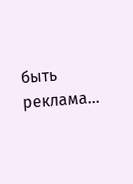быть реклама...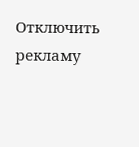Отключить рекламу